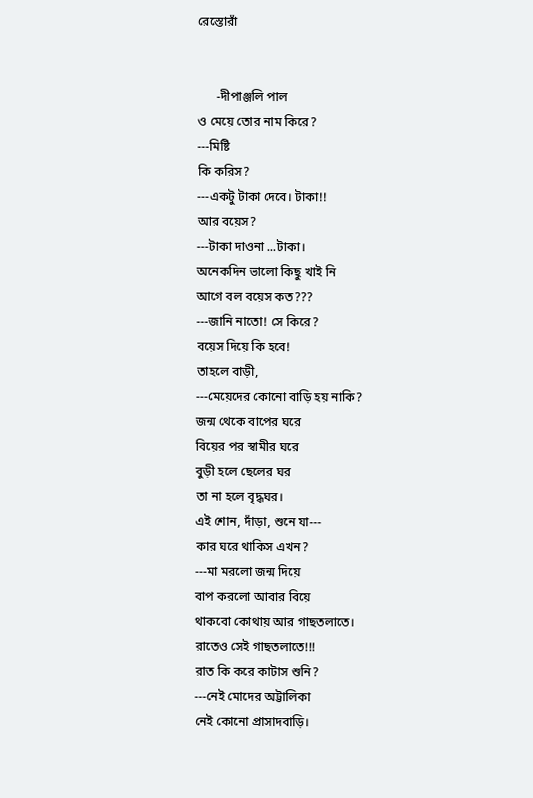রেস্তোরাঁ


      -দীপাঞ্জলি পাল
ও মেয়ে তোর নাম কিরে?
---মিষ্টি
কি করিস?
---একটু টাকা দেবে। টাকা!!
আর বয়েস?
---টাকা দাওনা ...টাকা।
অনেকদিন ভালো কিছু খাই নি
আগে বল বয়েস কত???
---জানি নাতো! সে কিরে?
বয়েস দিয়ে কি হবে!
তাহলে বাড়ী,
---মেয়েদের কোনো বাড়ি হয় নাকি?
জন্ম থেকে বাপের ঘরে
বিয়ের পর স্বামীর ঘরে
বুড়ী হলে ছেলের ঘর
তা না হলে বৃদ্ধঘর।
এই শোন, দাঁড়া, শুনে যা---
কার ঘরে থাকিস এখন?
---মা মরলো জন্ম দিয়ে
বাপ করলো আবার বিয়ে
থাকবো কোথায় আর গাছতলাতে।
রাতেও সেই গাছতলাতে!!!
রাত কি করে কাটাস শুনি?
---নেই মোদের অট্টালিকা
নেই কোনো প্রাসাদবাড়ি।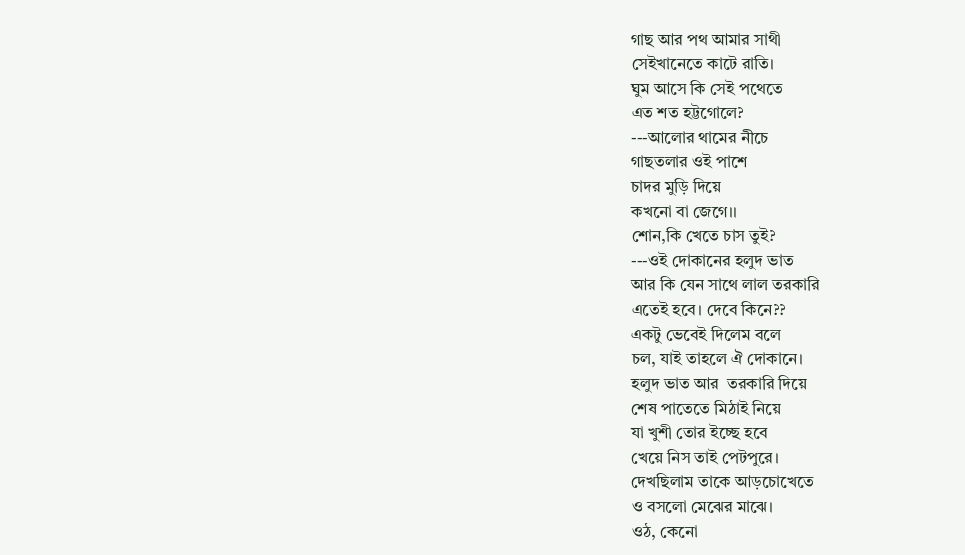গাছ আর পথ আমার সাথী
সেইখানেতে কাটে রাতি।
ঘুম আসে কি সেই পথেতে
এত শত হট্টগোলে?
---আলোর থামের নীচে
গাছতলার ওই পাশে
চাদর মুড়ি দিয়ে
কখনো বা জেগে।।
শোন,কি খেতে চাস তুই?
---ওই দোকানের হলুদ ভাত
আর কি যেন সাথে লাল তরকারি
এতেই হবে। দেবে কিনে??
একটু ভেবেই দিলেম বলে
চল, যাই তাহলে ঐ দোকানে।
হলুদ ভাত আর  তরকারি দিয়ে
শেষ পাতেতে মিঠাই নিয়ে
যা খুশী তোর ইচ্ছে হবে
খেয়ে নিস তাই পেটপুরে।
দেখছিলাম তাকে আড়চোখেতে
ও বসলো মেঝের মাঝে।
ওঠ, কেনো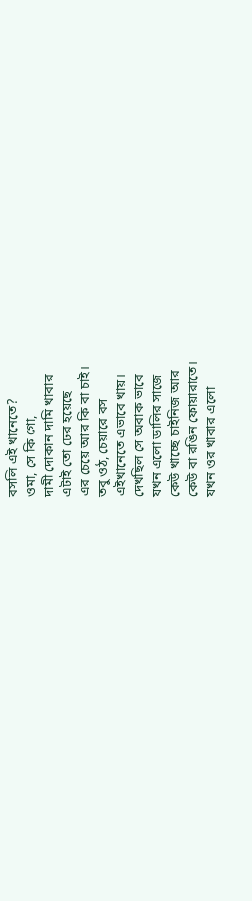বসলি এই খানেতে?
ওমা, সে কি গো,
দামী দোকান দামি খাবার
এটাই তো ঢের হয়েছে
এর চেয়ে আর কি বা চাই।
তবু ওঠ, চেয়ারে বস
এইখানেতে এভাবে খায়।
দেখছিল সে অবাক ভাবে
যখন এলো ডালির সাজে
কেউ খাচ্ছে চাইনিজ আর
কেউ বা রঙিন ফোয়ারাতে।
যখন ওর খাবার এলো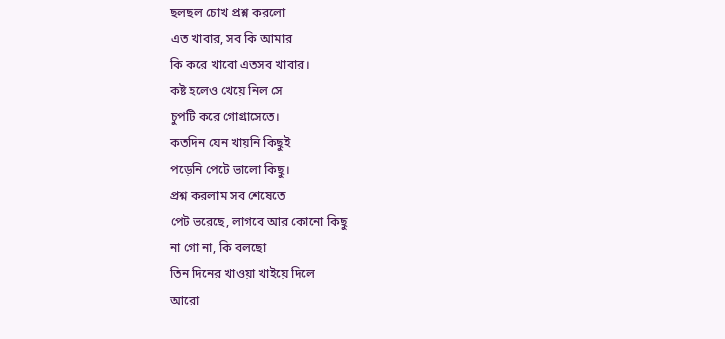ছলছল চোখ প্রশ্ন করলো
এত খাবার, সব কি আমার
কি করে খাবো এতসব খাবার।
কষ্ট হলেও খেয়ে নিল সে
চুপটি করে গোগ্রাসেতে।
কতদিন যেন খায়নি কিছুই
পড়েনি পেটে ভালো কিছু।
প্ৰশ্ন করলাম সব শেষেতে
পেট ভরেছে, লাগবে আর কোনো কিছু
না গো না, কি বলছো
তিন দিনের খাওয়া খাইয়ে দিলে
আরো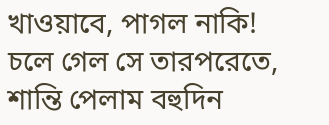খাওয়াবে, পাগল নাকি!
চলে গেল সে তারপরেতে,
শান্তি পেলাম বহুদিন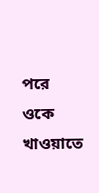পরে
ওকে খাওয়াতে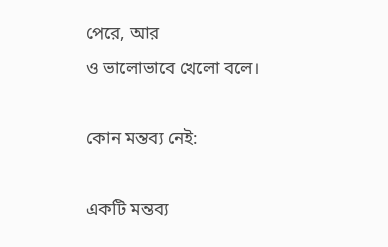পেরে, আর
ও ভালোভাবে খেলো বলে।

কোন মন্তব্য নেই:

একটি মন্তব্য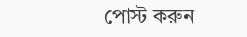পোস্ট করুন